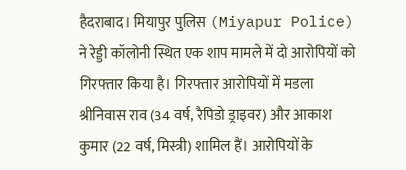हैदराबाद। मियापुर पुलिस (Miyapur Police) ने रेड्डी कॉलोनी स्थित एक शाप मामले में दो आरोपियों को गिरफ्तार किया है। गिरफ्तार आरोपियों में मडला श्रीनिवास राव (34 वर्ष, रैपिडो ड्राइवर) और आकाश कुमार (22 वर्ष, मिस्त्री) शामिल हैं। आरोपियों के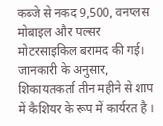कब्जे से नकद 9,500, वनप्लस मोबाइल और पल्सर मोटरसाइकिल बरामद की गई। जानकारी के अनुसार, शिकायतकर्ता तीन महीने से शाप में कैशियर के रूप में कार्यरत है ।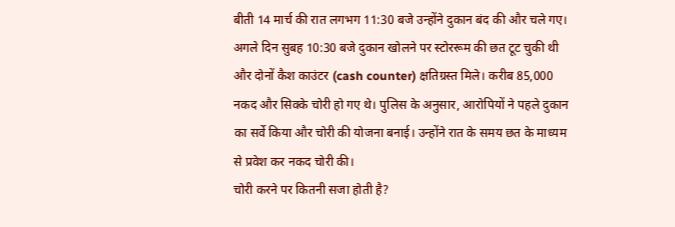बीती 14 मार्च की रात लगभग 11:30 बजे उन्होंने दुकान बंद की और चले गए। अगले दिन सुबह 10:30 बजे दुकान खोलने पर स्टोररूम की छत टूट चुकी थी और दोनों कैश काउंटर (cash counter) क्षतिग्रस्त मिले। करीब 85,000 नकद और सिक्के चोरी हो गए थे। पुलिस के अनुसार, आरोपियों ने पहले दुकान का सर्वे किया और चोरी की योजना बनाई। उन्होंने रात के समय छत के माध्यम से प्रवेश कर नकद चोरी की।
चोरी करने पर कितनी सजा होती है?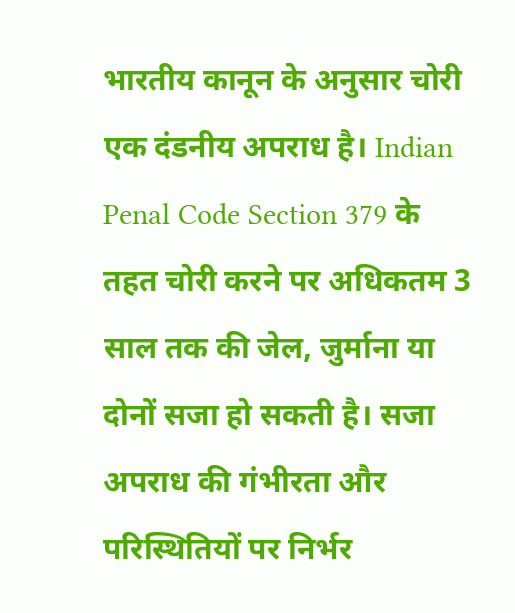भारतीय कानून के अनुसार चोरी एक दंडनीय अपराध है। Indian Penal Code Section 379 के तहत चोरी करने पर अधिकतम 3 साल तक की जेल, जुर्माना या दोनों सजा हो सकती है। सजा अपराध की गंभीरता और परिस्थितियों पर निर्भर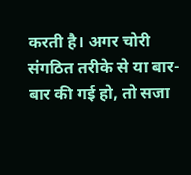करती है। अगर चोरी संगठित तरीके से या बार-बार की गई हो, तो सजा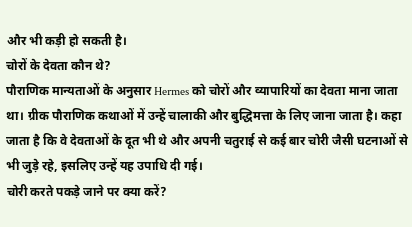और भी कड़ी हो सकती है।
चोरों के देवता कौन थे?
पौराणिक मान्यताओं के अनुसार Hermes को चोरों और व्यापारियों का देवता माना जाता था। ग्रीक पौराणिक कथाओं में उन्हें चालाकी और बुद्धिमत्ता के लिए जाना जाता है। कहा जाता है कि वे देवताओं के दूत भी थे और अपनी चतुराई से कई बार चोरी जैसी घटनाओं से भी जुड़े रहे, इसलिए उन्हें यह उपाधि दी गई।
चोरी करते पकड़े जाने पर क्या करें?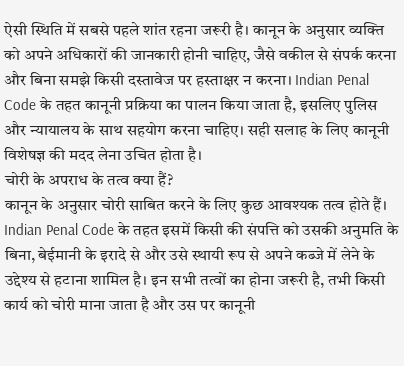ऐसी स्थिति में सबसे पहले शांत रहना जरूरी है। कानून के अनुसार व्यक्ति को अपने अधिकारों की जानकारी होनी चाहिए, जैसे वकील से संपर्क करना और बिना समझे किसी दस्तावेज पर हस्ताक्षर न करना। Indian Penal Code के तहत कानूनी प्रक्रिया का पालन किया जाता है, इसलिए पुलिस और न्यायालय के साथ सहयोग करना चाहिए। सही सलाह के लिए कानूनी विशेषज्ञ की मदद लेना उचित होता है।
चोरी के अपराध के तत्व क्या हैं?
कानून के अनुसार चोरी साबित करने के लिए कुछ आवश्यक तत्व होते हैं। Indian Penal Code के तहत इसमें किसी की संपत्ति को उसकी अनुमति के बिना, बेईमानी के इरादे से और उसे स्थायी रूप से अपने कब्जे में लेने के उद्देश्य से हटाना शामिल है। इन सभी तत्वों का होना जरूरी है, तभी किसी कार्य को चोरी माना जाता है और उस पर कानूनी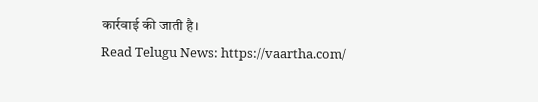कार्रवाई की जाती है।
Read Telugu News: https://vaartha.com/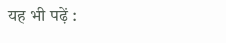यह भी पढ़ें :